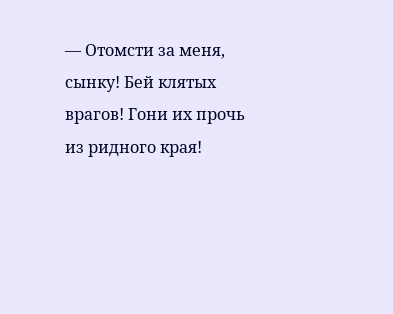— Отомсти за меня, сынку! Бей клятых врагов! Гони их прочь из ридного края!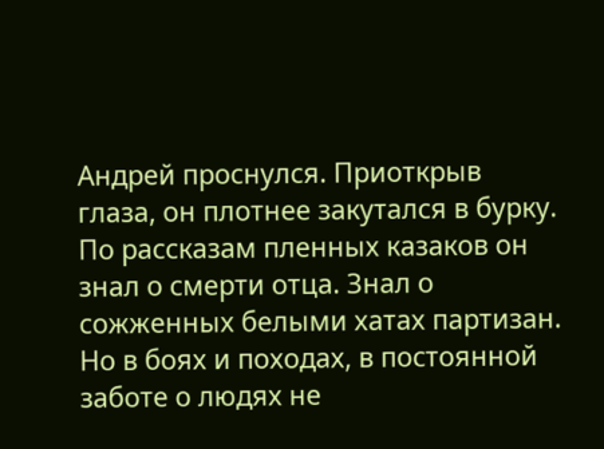Андрей проснулся. Приоткрыв глаза, он плотнее закутался в бурку.
По рассказам пленных казаков он знал о смерти отца. Знал о сожженных белыми хатах партизан. Но в боях и походах, в постоянной заботе о людях не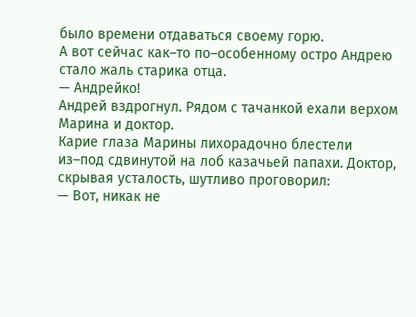было времени отдаваться своему горю.
А вот сейчас как–то по–особенному остро Андрею стало жаль старика отца.
— Андрейко!
Андрей вздрогнул. Рядом с тачанкой ехали верхом Марина и доктор.
Карие глаза Марины лихорадочно блестели из–под сдвинутой на лоб казачьей папахи. Доктор, скрывая усталость, шутливо проговорил:
— Вот, никак не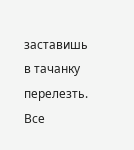заставишь в тачанку перелезть. Все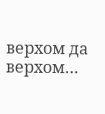верхом да верхом…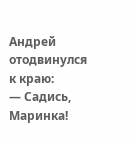Андрей отодвинулся к краю:
— Садись, Маринка!